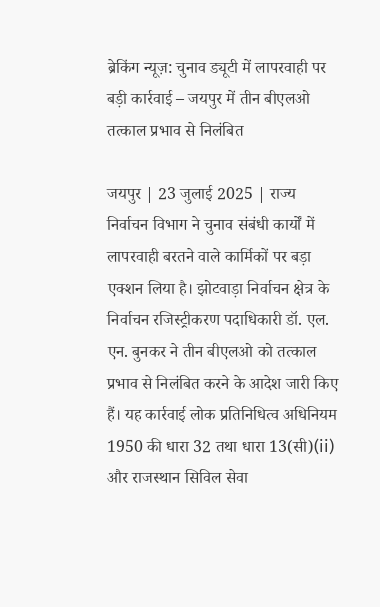ब्रेकिंग न्यूज़: चुनाव ड्यूटी में लापरवाही पर बड़ी कार्रवाई – जयपुर में तीन बीएलओ तत्काल प्रभाव से निलंबित

जयपुर | 23 जुलाई 2025 | राज्य निर्वाचन विभाग ने चुनाव संबंधी कार्यों में लापरवाही बरतने वाले कार्मिकों पर बड़ा एक्शन लिया है। झोटवाड़ा निर्वाचन क्षेत्र के निर्वाचन रजिस्ट्रीकरण पदाधिकारी डॉ. एल. एन. बुनकर ने तीन बीएलओ को तत्काल प्रभाव से निलंबित करने के आदेश जारी किए हैं। यह कार्रवाई लोक प्रतिनिधित्व अधिनियम 1950 की धारा 32 तथा धारा 13(सी)(ii) और राजस्थान सिविल सेवा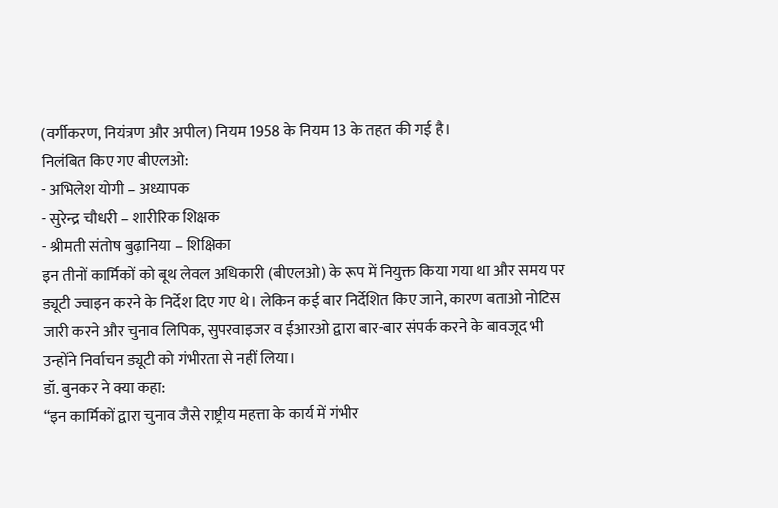(वर्गीकरण, नियंत्रण और अपील) नियम 1958 के नियम 13 के तहत की गई है।
निलंबित किए गए बीएलओ:
- अभिलेश योगी – अध्यापक
- सुरेन्द्र चौधरी – शारीरिक शिक्षक
- श्रीमती संतोष बुढ़ानिया – शिक्षिका
इन तीनों कार्मिकों को बूथ लेवल अधिकारी (बीएलओ) के रूप में नियुक्त किया गया था और समय पर ड्यूटी ज्वाइन करने के निर्देश दिए गए थे। लेकिन कई बार निर्देशित किए जाने, कारण बताओ नोटिस जारी करने और चुनाव लिपिक, सुपरवाइजर व ईआरओ द्वारा बार-बार संपर्क करने के बावजूद भी उन्होंने निर्वाचन ड्यूटी को गंभीरता से नहीं लिया।
डॉ. बुनकर ने क्या कहा:
“इन कार्मिकों द्वारा चुनाव जैसे राष्ट्रीय महत्ता के कार्य में गंभीर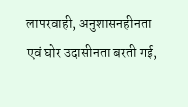लापरवाही, अनुशासनहीनता एवं घोर उदासीनता बरती गई,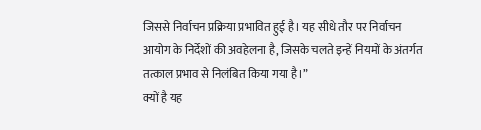जिससे निर्वाचन प्रक्रिया प्रभावित हुई है। यह सीधे तौर पर निर्वाचन आयोग के निर्देशों की अवहेलना है, जिसके चलते इन्हें नियमों के अंतर्गत तत्काल प्रभाव से निलंबित किया गया है।”
क्यों है यह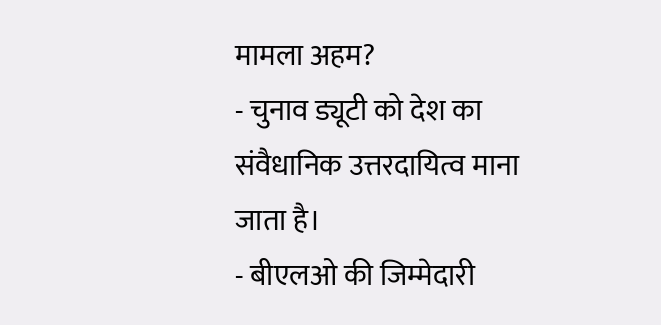मामला अहम?
- चुनाव ड्यूटी को देश का संवैधानिक उत्तरदायित्व माना जाता है।
- बीएलओ की जिम्मेदारी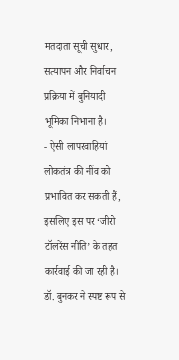मतदाता सूची सुधार, सत्यापन और निर्वाचन प्रक्रिया में बुनियादी भूमिका निभाना है।
- ऐसी लापरवाहियां लोकतंत्र की नींव को प्रभावित कर सकती हैं, इसलिए इस पर ‘जीरो टॉलरेंस नीति’ के तहत कार्रवाई की जा रही है।
डॉ. बुनकर ने स्पष्ट रूप से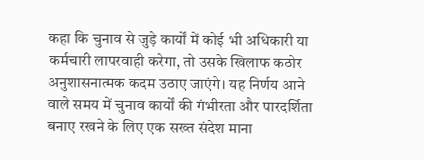कहा कि चुनाव से जुड़े कार्यों में कोई भी अधिकारी या कर्मचारी लापरवाही करेगा, तो उसके खिलाफ कठोर अनुशासनात्मक कदम उठाए जाएंगे। यह निर्णय आने वाले समय में चुनाव कार्यों की गंभीरता और पारदर्शिता बनाए रखने के लिए एक सख्त संदेश माना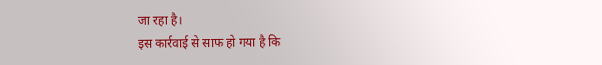जा रहा है।
इस कार्रवाई से साफ हो गया है कि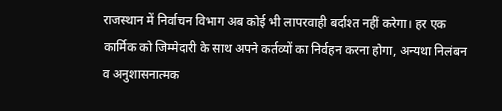राजस्थान में निर्वाचन विभाग अब कोई भी लापरवाही बर्दाश्त नहीं करेगा। हर एक कार्मिक को जिम्मेदारी के साथ अपने कर्तव्यों का निर्वहन करना होगा, अन्यथा निलंबन व अनुशासनात्मक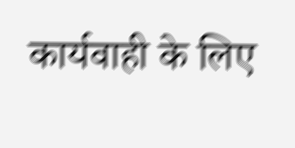कार्यवाही के लिए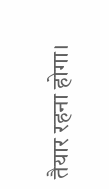तैयार रहना होगा।